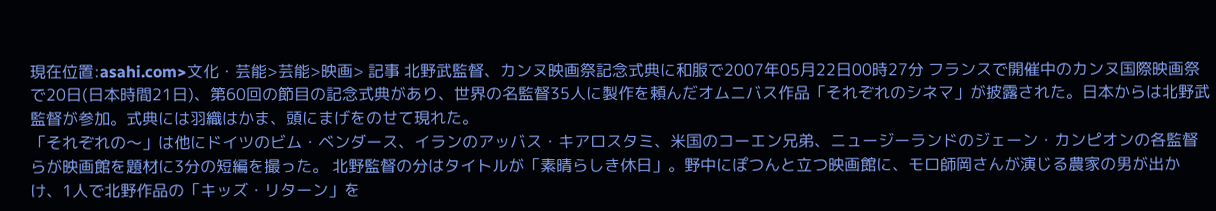現在位置:asahi.com>文化・芸能>芸能>映画> 記事 北野武監督、カンヌ映画祭記念式典に和服で2007年05月22日00時27分 フランスで開催中のカンヌ国際映画祭で20日(日本時間21日)、第60回の節目の記念式典があり、世界の名監督35人に製作を頼んだオムニバス作品「それぞれのシネマ」が披露された。日本からは北野武監督が参加。式典には羽織はかま、頭にまげをのせて現れた。
「それぞれの〜」は他にドイツのビム・ベンダース、イランのアッバス・キアロスタミ、米国のコーエン兄弟、ニュージーランドのジェーン・カンピオンの各監督らが映画館を題材に3分の短編を撮った。 北野監督の分はタイトルが「素晴らしき休日」。野中にぽつんと立つ映画館に、モロ師岡さんが演じる農家の男が出かけ、1人で北野作品の「キッズ・リターン」を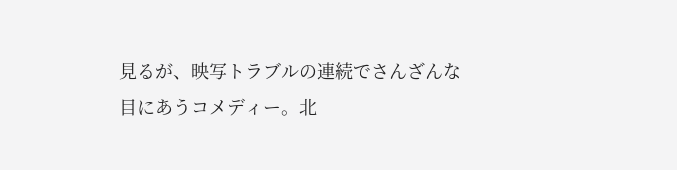見るが、映写トラブルの連続でさんざんな目にあうコメディー。北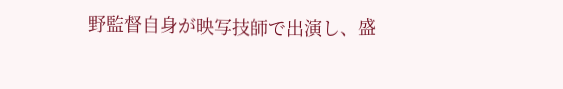野監督自身が映写技師で出演し、盛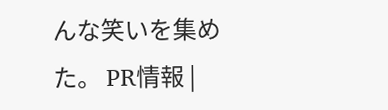んな笑いを集めた。 PR情報 |